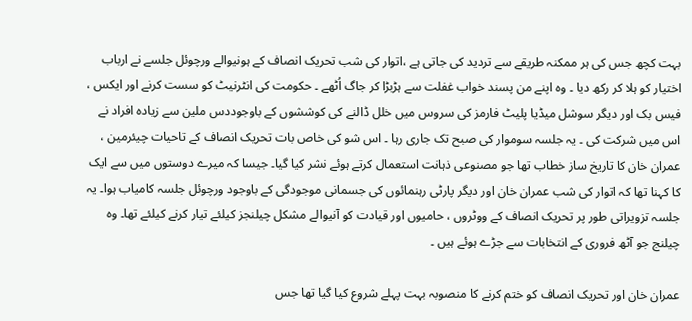بہت کچھ جس کی ہر ممکنہ طریقے سے تردید کی جاتی ہے ،اتوار کی شب تحریک انصاف کے ہونیوالے ورچوئل جلسے نے ارباب اختیار کو ہلا کر رکھ دیا ۔ وہ اپنے من پسند خواب غفلت سے ہڑبڑا کر جاگ اُٹھے ۔ حکومت کی انٹرنیٹ کو سست کرنے اور ایکس ، فیس بک اور دیگر سوشل میڈیا پلیٹ فارمز کی سروس میں خلل ڈالنے کی کوششوں کے باوجوددس ملین سے زیادہ افراد نے اس میں شرکت کی ۔ یہ جلسہ سوموار کی صبح تک جاری رہا ۔ اس شو کی خاص بات تحریک انصاف کے تاحیات چیئرمین ، عمران خان کا تاریخ ساز خطاب تھا جو مصنوعی ذہانت استعمال کرتے ہوئے نشر کیا گیا۔ جیسا کہ میرے دوستوں میں سے ایک کا کہنا تھا کہ اتوار کی شب عمران خان اور دیگر پارٹی رہنمائوں کی جسمانی موجودگی کے باوجود ورچوئل جلسہ کامیاب ہوا۔ یہ جلسہ تزویراتی طور پر تحریک انصاف کے ووٹروں ، حامیوں اور قیادت کو آنیوالے مشکل چیلنجز کیلئے تیار کرنے کیلئے تھا۔ وہ چیلنج جو آٹھ فروری کے انتخابات سے جڑے ہوئے ہیں ۔

عمران خان اور تحریک انصاف کو ختم کرنے کا منصوبہ بہت پہلے شروع کیا گیا تھا جس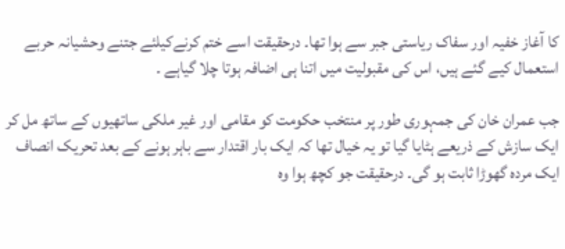کا آغاز خفیہ اور سفاک ریاستی جبر سے ہوا تھا۔ درحقیقت اسے ختم کرنےکیلئے جتنے وحشیانہ حربے استعمال کیے گئے ہیں، اس کی مقبولیت میں اتنا ہی اضافہ ہوتا چلا گیاہے ۔

جب عمران خان کی جمہوری طور پر منتخب حکومت کو مقامی اور غیر ملکی ساتھیوں کے ساتھ مل کر ایک سازش کے ذریعے ہٹایا گیا تو یہ خیال تھا کہ ایک بار اقتدار سے باہر ہونے کے بعد تحریک انصاف ایک مردہ گھوڑا ثابت ہو گی۔ درحقیقت جو کچھ ہوا وہ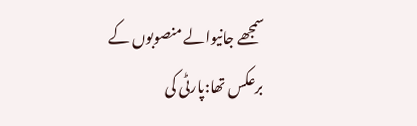سمجھے جانیوالے منصوبوں کے برعکس تھا:پارٹی کی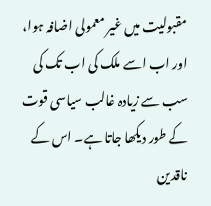مقبولیت میں غیر معمولی اضافہ ہوا، اور اب اسے ملک کی اب تک کی سب سے زیادہ غالب سیاسی قوت کے طور دیکھا جاتا ہے۔ اس کے ناقدین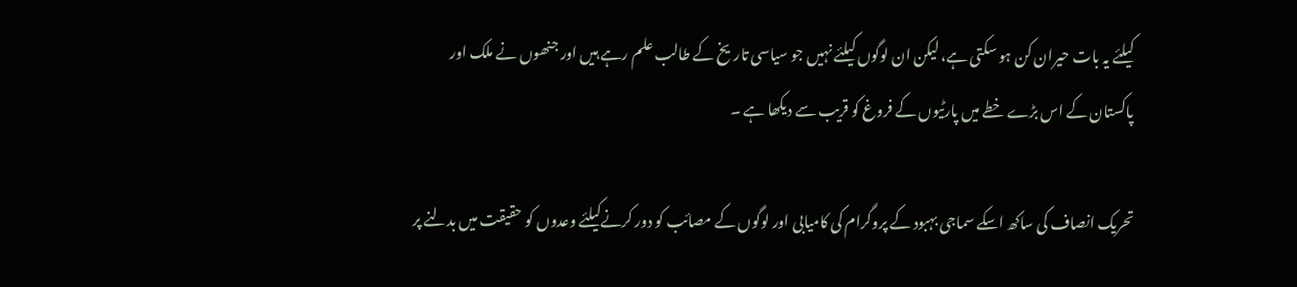کیلئے یہ بات حیران کن ہو سکتی ہے، لیکن ان لوگوں کیلئے نہیں جو سیاسی تاریخ کے طالب علم رہے ہیں اور جنھوں نے ملک اور پاکستان کے اس بڑے خطے میں پارٹیوں کے فروغ کو قریب سے دیکھا ہے ۔

تحریک انصاف کی ساکھ اسکے سماجی بہبود کے پروگرام کی کامیابی اور لوگوں کے مصائب کو دور کرنےکیلئے وعدوں کو حقیقت میں بدلنے پر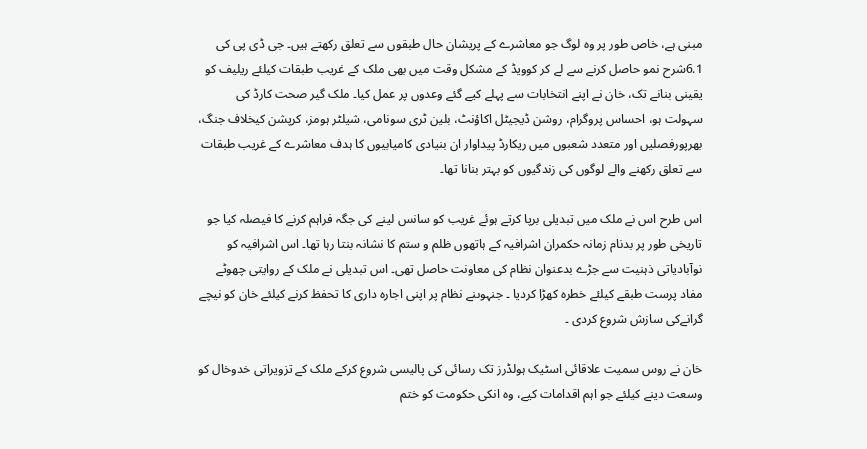مبنی ہے، خاص طور پر وہ لوگ جو معاشرے کے پریشان حال طبقوں سے تعلق رکھتے ہیں۔ جی ڈی پی کی 6.1شرح نمو حاصل کرنے سے لے کر کوویڈ کے مشکل وقت میں بھی ملک کے غریب طبقات کیلئے ریلیف کو یقینی بنانے تک، خان نے اپنے انتخابات سے پہلے کیے گئے وعدوں پر عمل کیا۔ ملک گیر صحت کارڈ کی سہولت ہو، احساس پروگرام، روشن ڈیجیٹل اکاؤنٹ، بلین ٹری سونامی، شیلٹر ہومز، کرپشن کیخلاف جنگ، بھرپورفصلیں اور متعدد شعبوں میں ریکارڈ پیداوار ان بنیادی کامیابیوں کا ہدف معاشرے کے غریب طبقات سے تعلق رکھنے والے لوگوں کی زندگیوں کو بہتر بنانا تھا۔

اس طرح اس نے ملک میں تبدیلی برپا کرتے ہوئے غریب کو سانس لینے کی جگہ فراہم کرنے کا فیصلہ کیا جو تاریخی طور پر بدنام زمانہ حکمران اشرافیہ کے ہاتھوں ظلم و ستم کا نشانہ بنتا رہا تھا۔ اس اشرافیہ کو نوآبادیاتی ذہنیت سے جڑے بدعنوان نظام کی معاونت حاصل تھی۔ اس تبدیلی نے ملک کے روایتی چھوٹے مفاد پرست طبقے کیلئے خطرہ کھڑا کردیا ۔ جنہوںنے نظام پر اپنی اجارہ داری کا تحفظ کرنے کیلئے خان کو نیچے گرانےکی سازش شروع کردی ۔

خان نے روس سمیت علاقائی اسٹیک ہولڈرز تک رسائی کی پالیسی شروع کرکے ملک کے تزویراتی خدوخال کو وسعت دینے کیلئے جو اہم اقدامات کیے، وہ انکی حکومت کو ختم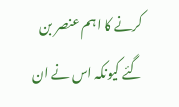کرنے کا اہم عنصر بن گئے کیونکہ اس نے ان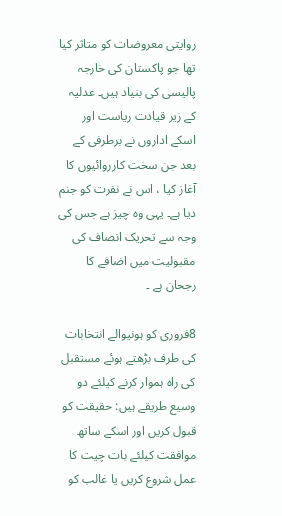روایتی معروضات کو متاثر کیا تھا جو پاکستان کی خارجہ پالیسی کی بنیاد ہیں۔ عدلیہ کے زیر قیادت ریاست اور اسکے اداروں نے برطرفی کے بعد جن سخت کارروائیوں کا آغاز کیا ، اس نے نفرت کو جنم دیا ہے۔ یہی وہ چیز ہے جس کی وجہ سے تحریک انصاف کی مقبولیت میں اضافے کا رجحان ہے ۔

8فروری کو ہونیوالے انتخابات کی طرف بڑھتے ہوئے مستقبل کی راہ ہموار کرنے کیلئے دو وسیع طریقے ہیں: حقیقت کو قبول کریں اور اسکے ساتھ موافقت کیلئے بات چیت کا عمل شروع کریں یا غالب کو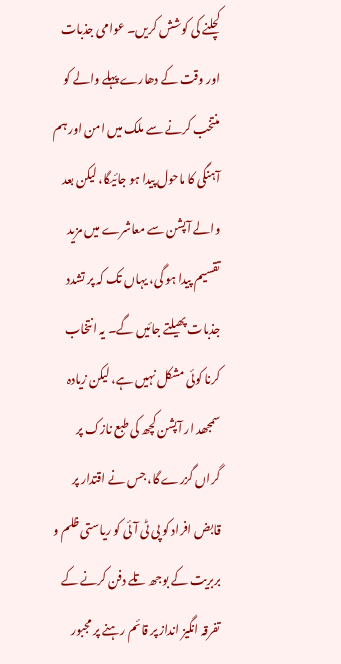کچلنے کی کوشش کریں۔ عوامی جذبات اور وقت کے دھارے پہلے والے کو منتخب کرنے سے ملک میں امن اور ہم آہنگی کا ماحول پیدا ہو جائیگا، لیکن بعد والے آپشن سے معاشرے میں مزید تقسیم پیدا ہو گی، یہاں تک کہ پر تشدد جذبات پھیلتے جائیں گے۔ یہ انتخاب کرنا کوئی مشکل نہیں ہے، لیکن زیادہ سمجھد ار آپشن کچھ کی طبع نازک پر گراں گزرے گا، جس نے اقتدار پر قابض افراد کو پی ٹی آئی کو ریاستی ظلم و بربریت کے بوجھ تلے دفن کرنے کے تفرقہ انگیز انداز پر قائم رہنے پر مجبور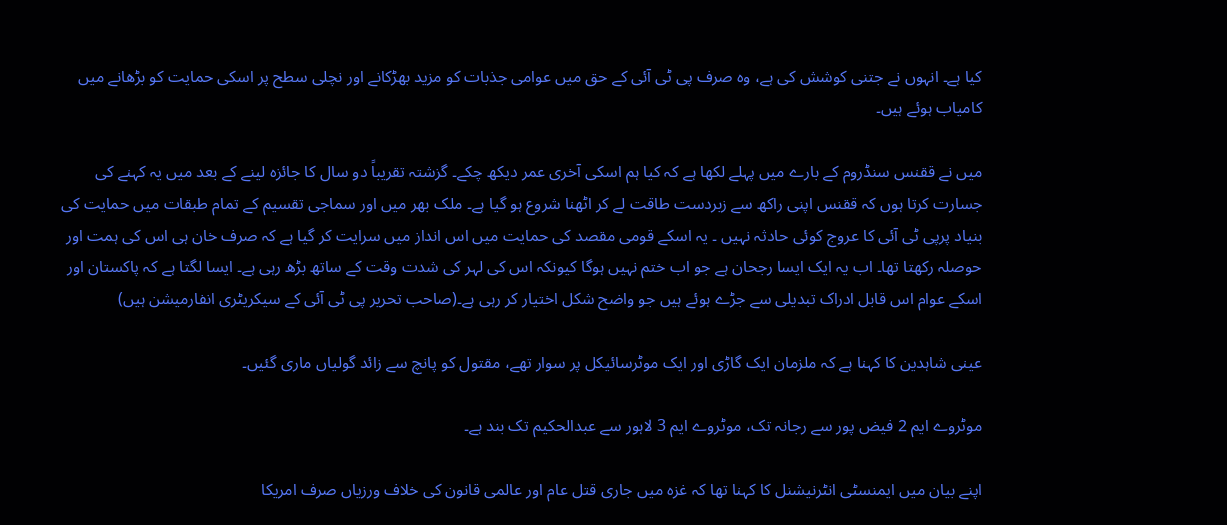کیا ہے۔ انہوں نے جتنی کوشش کی ہے، وہ صرف پی ٹی آئی کے حق میں عوامی جذبات کو مزید بھڑکانے اور نچلی سطح پر اسکی حمایت کو بڑھانے میں کامیاب ہوئے ہیں۔

میں نے ققنس سنڈروم کے بارے میں پہلے لکھا ہے کہ کیا ہم اسکی آخری عمر دیکھ چکے۔ گزشتہ تقریباً دو سال کا جائزہ لینے کے بعد میں یہ کہنے کی جسارت کرتا ہوں کہ ققنس اپنی راکھ سے زبردست طاقت لے کر اٹھنا شروع ہو گیا ہے۔ ملک بھر میں اور سماجی تقسیم کے تمام طبقات میں حمایت کی بنیاد پرپی ٹی آئی کا عروج کوئی حادثہ نہیں ۔ یہ اسکے قومی مقصد کی حمایت میں اس انداز میں سرایت کر گیا ہے کہ صرف خان ہی اس کی ہمت اور حوصلہ رکھتا تھا۔ اب یہ ایک ایسا رجحان ہے جو اب ختم نہیں ہوگا کیونکہ اس کی لہر کی شدت وقت کے ساتھ بڑھ رہی ہے۔ ایسا لگتا ہے کہ پاکستان اور اسکے عوام اس قابل ادراک تبدیلی سے جڑے ہوئے ہیں جو واضح شکل اختیار کر رہی ہے۔(صاحب تحریر پی ٹی آئی کے سیکریٹری انفارمیشن ہیں)

عینی شاہدین کا کہنا ہے کہ ملزمان ایک گاڑی اور ایک موٹرسائیکل پر سوار تھے، مقتول کو پانچ سے زائد گولیاں ماری گئیں۔

موٹروے ایم 2 فیض پور سے رجانہ تک، موٹروے ایم 3 لاہور سے عبدالحکیم تک بند ہے۔

اپنے بیان میں ایمنسٹی انٹرنیشنل کا کہنا تھا کہ غزہ میں جاری قتل عام اور عالمی قانون کی خلاف ورزیاں صرف امریکا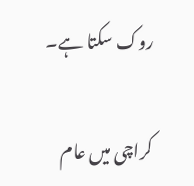روک سکتا ہے۔

کراچی میں عام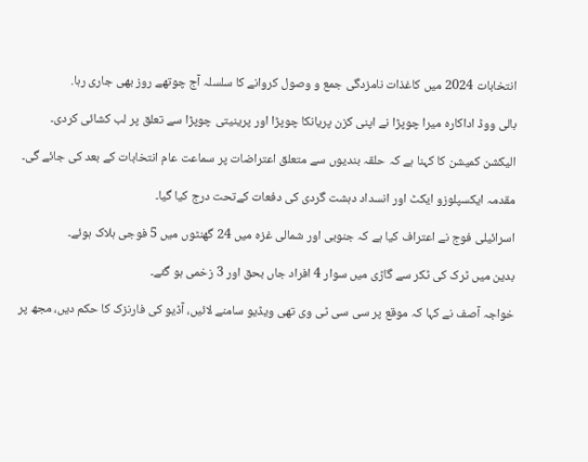انتخابات 2024 میں کاغذات نامزدگی جمع و وصول کروانے کا سلسلہ آج چوتھے روز بھی جاری رہا.

بالی ووڈ اداکارہ میرا چوپڑا نے اپنی کزن پریانکا چوپڑا اور پرینیتی چوپڑا سے تعلق پر لب کشائی کردی۔

الیکشن کمیشن کا کہنا ہے کہ حلقہ بندیوں سے متعلق اعتراضات پر سماعت عام انتخابات کے بعد کی جائے گی۔

مقدمہ ایکسپلوزو ایکٹ اور انسداد دہشت گردی کی دفعات کےتحت درج کیا گیا۔

اسرائیلی فوج نے اعتراف کیا ہے کہ جنوبی اور شمالی غزہ میں 24 گھنٹوں میں 5 فوجی ہلاک ہوئے۔

بدین میں ٹرک کی ٹکر سے گاڑی میں سوار 4 افراد جاں بحق اور 3 زخمی ہو گئے۔

خواجہ آصف نے کہا کہ موقع پر سی سی ٹی وی تھی ویڈیو سامنے لائیں، آڈیو کی فارنزک کا حکم دیں، مجھ پر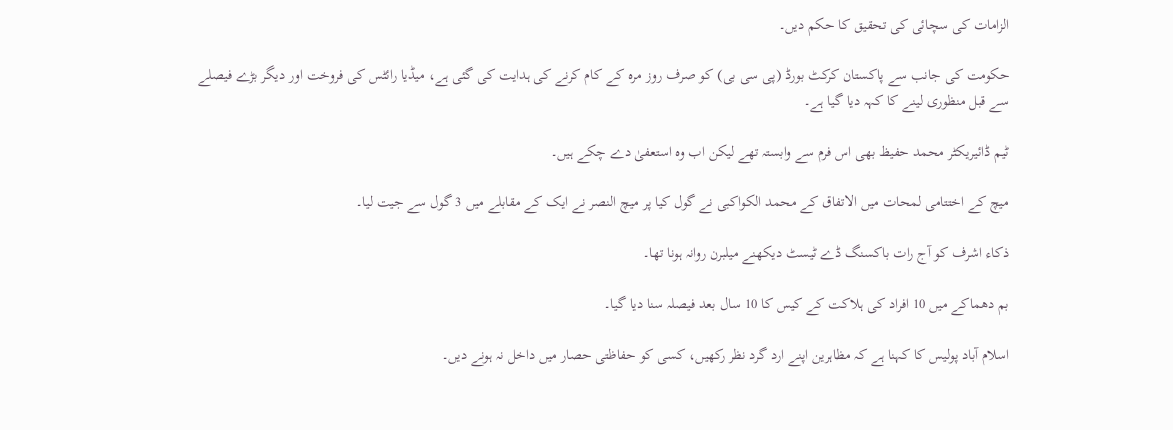الزامات کی سچائی کی تحقیق کا حکم دیں۔

حکومت کی جانب سے پاکستان کرکٹ بورڈ (پی سی بی) کو صرف روز مرہ کے کام کرنے کی ہدایت کی گئی ہے، میڈیا رائٹس کی فروخت اور دیگر بڑے فیصلے سے قبل منظوری لینے کا کہہ دیا گیا ہے۔

ٹیم ڈائیریکٹر محمد حفیظ بھی اس فرم سے وابستہ تھے لیکن اب وہ استعفیٰ دے چکے ہیں۔

میچ کے اختتامی لمحات میں الاتفاق کے محمد الکواکبی نے گول کیا پر میچ النصر نے ایک کے مقابلے میں 3 گول سے جیت لیا۔

ذکاء اشرف کو آج رات باکسنگ ڈے ٹیسٹ دیکھنے میلبرن روانہ ہونا تھا۔

بم دھماکے میں 10 افراد کی ہلاکت کے کیس کا 10 سال بعد فیصلہ سنا دیا گیا۔

اسلام آباد پولیس کا کہنا ہے کہ مظاہرین اپنے ارد گرد نظر رکھیں، کسی کو حفاظتی حصار میں داخل نہ ہونے دیں۔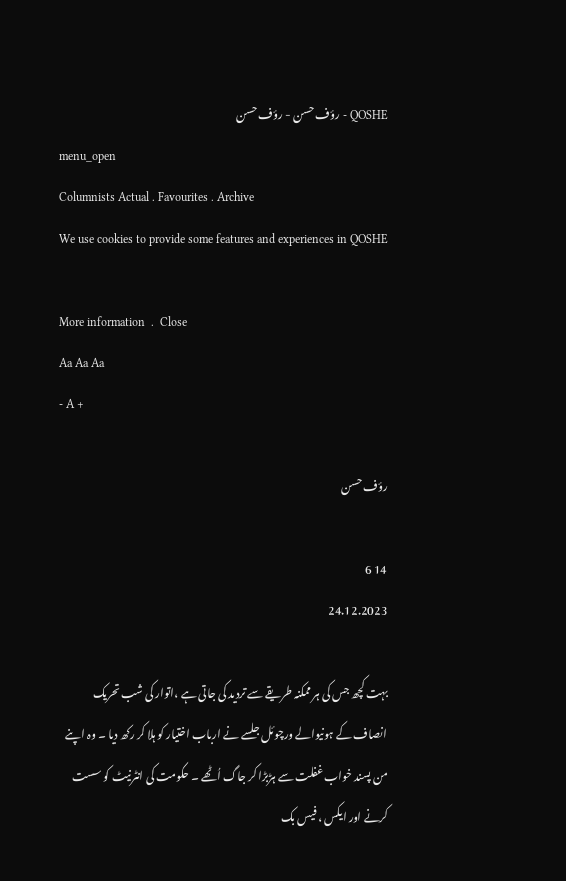QOSHE - رؤف حسن - رؤف حسن
menu_open
Columnists Actual . Favourites . Archive
We use cookies to provide some features and experiences in QOSHE

More information  .  Close
Aa Aa Aa
- A +

رؤف حسن

14 6
24.12.2023

بہت کچھ جس کی ہر ممکنہ طریقے سے تردید کی جاتی ہے ،اتوار کی شب تحریک انصاف کے ہونیوالے ورچوئل جلسے نے ارباب اختیار کو ہلا کر رکھ دیا ۔ وہ اپنے من پسند خواب غفلت سے ہڑبڑا کر جاگ اُٹھے ۔ حکومت کی انٹرنیٹ کو سست کرنے اور ایکس ، فیس بک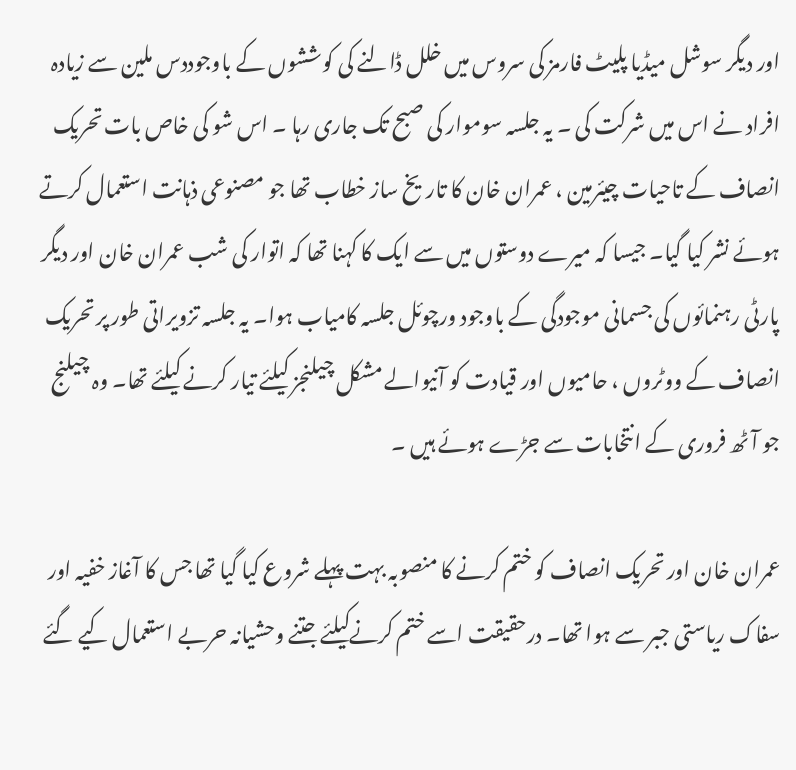اور دیگر سوشل میڈیا پلیٹ فارمز کی سروس میں خلل ڈالنے کی کوششوں کے باوجوددس ملین سے زیادہ افراد نے اس میں شرکت کی ۔ یہ جلسہ سوموار کی صبح تک جاری رہا ۔ اس شو کی خاص بات تحریک انصاف کے تاحیات چیئرمین ، عمران خان کا تاریخ ساز خطاب تھا جو مصنوعی ذہانت استعمال کرتے ہوئے نشر کیا گیا۔ جیسا کہ میرے دوستوں میں سے ایک کا کہنا تھا کہ اتوار کی شب عمران خان اور دیگر پارٹی رہنمائوں کی جسمانی موجودگی کے باوجود ورچوئل جلسہ کامیاب ہوا۔ یہ جلسہ تزویراتی طور پر تحریک انصاف کے ووٹروں ، حامیوں اور قیادت کو آنیوالے مشکل چیلنجز کیلئے تیار کرنے کیلئے تھا۔ وہ چیلنج جو آٹھ فروری کے انتخابات سے جڑے ہوئے ہیں ۔

عمران خان اور تحریک انصاف کو ختم کرنے کا منصوبہ بہت پہلے شروع کیا گیا تھا جس کا آغاز خفیہ اور سفاک ریاستی جبر سے ہوا تھا۔ درحقیقت اسے ختم کرنےکیلئے جتنے وحشیانہ حربے استعمال کیے گئے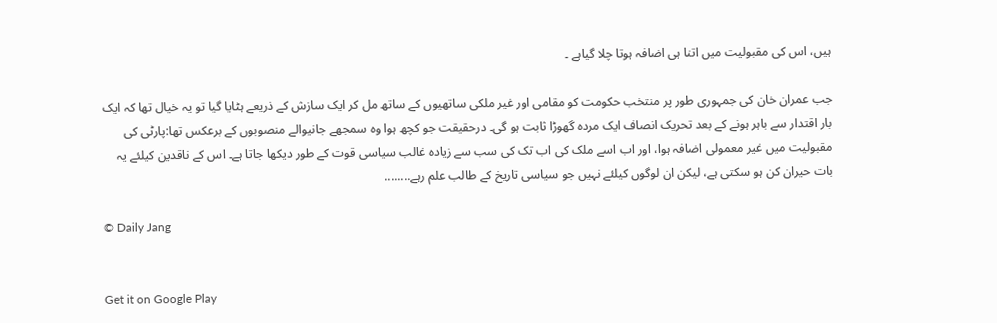ہیں، اس کی مقبولیت میں اتنا ہی اضافہ ہوتا چلا گیاہے ۔

جب عمران خان کی جمہوری طور پر منتخب حکومت کو مقامی اور غیر ملکی ساتھیوں کے ساتھ مل کر ایک سازش کے ذریعے ہٹایا گیا تو یہ خیال تھا کہ ایک بار اقتدار سے باہر ہونے کے بعد تحریک انصاف ایک مردہ گھوڑا ثابت ہو گی۔ درحقیقت جو کچھ ہوا وہ سمجھے جانیوالے منصوبوں کے برعکس تھا:پارٹی کی مقبولیت میں غیر معمولی اضافہ ہوا، اور اب اسے ملک کی اب تک کی سب سے زیادہ غالب سیاسی قوت کے طور دیکھا جاتا ہے۔ اس کے ناقدین کیلئے یہ بات حیران کن ہو سکتی ہے، لیکن ان لوگوں کیلئے نہیں جو سیاسی تاریخ کے طالب علم رہے........

© Daily Jang


Get it on Google Play